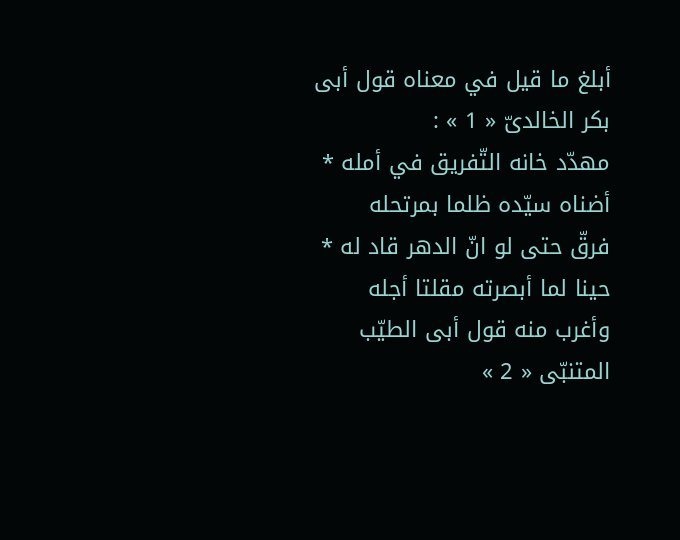أبلغ ما قيل في معناه قول أبى بكر الخالدىّ « 1 » :
مهدّد خانه التّفريق في أمله * أضناه سيّده ظلما بمرتحله
فرقّ حتى لو انّ الدهر قاد له * حينا لما أبصرته مقلتا أجله
وأغرب منه قول أبى الطيّب المتنبّى « 2 »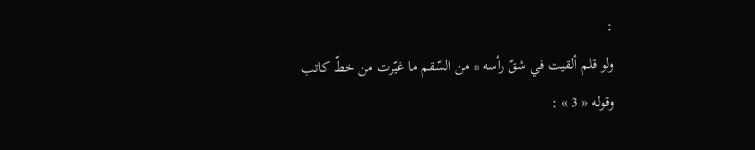:
ولو قلم ألقيت في شقّ رأسه * من السّقم ما غيّرت من خطّ كاتب
وقوله « 3 » :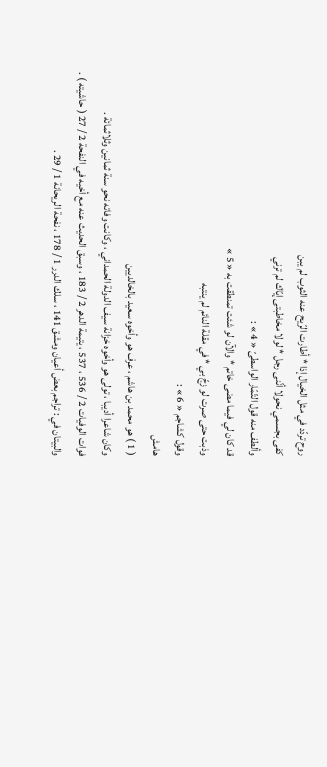روح تردّد في مثل الخيال إذا * أطارت الرّيح عنه الثوب لم يبن
كفى بجسمي نحولا أنّنى رجل * لولا مخاطبتى إيّاك لم ترني
وألطف منه قول التّمّار الواسطىّ « 4 » :
قد كان لي فيما مضى خاتم * والآن لو شئت تمنطقت به « 5 »
وذبت حتى صرت لو زجّ بي * في مقلة النائم لم ينتبه
وقول كشاجم « 6 » :
هامش
( 1 ) هو محمد بن هاشم ، عرف هو وأخوه سعيد بالخالديين
وكان شاعرا أديبا ، تولى هو وأخوه خزانة سيف الدولة الحمداني ، وكانت وفاته نحو سنة ثمانين وثلاثمائة .
فوات الوفيات 2 / 536 ، 537 ، يتيمة الدهر 2 / 183 ، وسبق الحديث عنه مع أخيه في النفحة 2 / 27 ( حاشيته ) .
والبيتان في : تراجم بعض أعيان ومشق 141 ، سلك الدرر 1 / 178 ، نفحة الريحانة 1 / 29 .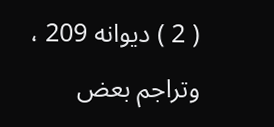( 2 ) ديوانه 209 ، وتراجم بعض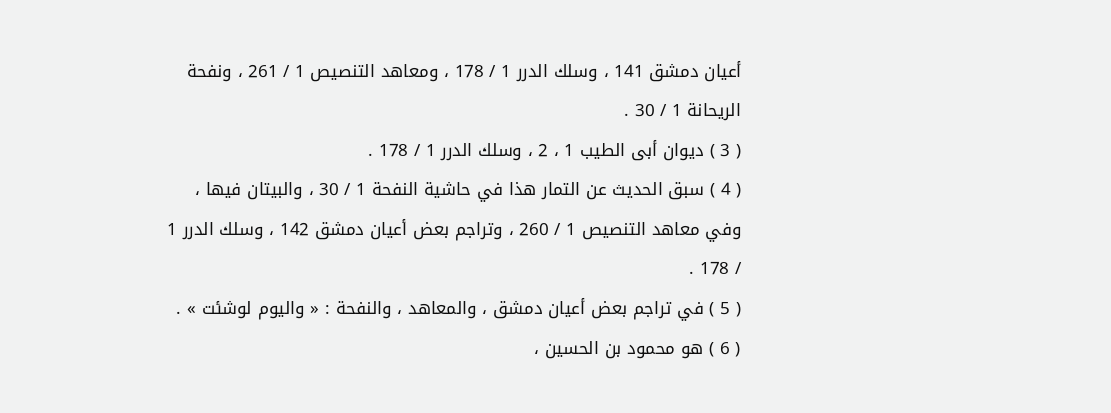أعيان دمشق 141 ، وسلك الدرر 1 / 178 ، ومعاهد التنصيص 1 / 261 ، ونفحة الريحانة 1 / 30 .
( 3 ) ديوان أبى الطيب 1 ، 2 ، وسلك الدرر 1 / 178 .
( 4 ) سبق الحديث عن التمار هذا في حاشية النفحة 1 / 30 ، والبيتان فيها ، وفي معاهد التنصيص 1 / 260 ، وتراجم بعض أعيان دمشق 142 ، وسلك الدرر 1 / 178 .
( 5 ) في تراجم بعض أعيان دمشق ، والمعاهد ، والنفحة : « واليوم لوشئت » .
( 6 ) هو محمود بن الحسين ،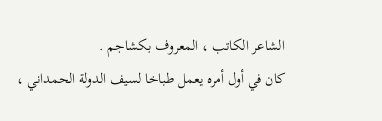الشاعر الكاتب ، المعروف بكشاجم .
كان في أول أمره يعمل طباخا لسيف الدولة الحمداني ،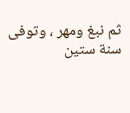ثم نبغ ومهر ، وتوفى سنة ستين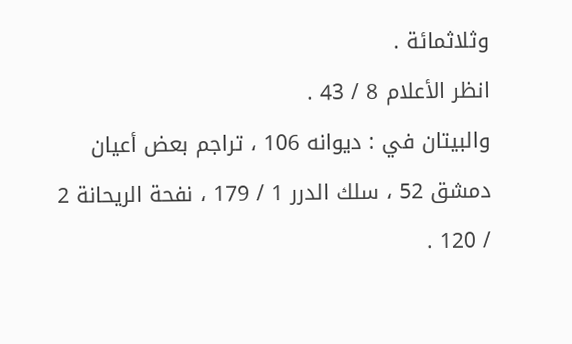وثلاثمائة .
انظر الأعلام 8 / 43 .
والبيتان في : ديوانه 106 ، تراجم بعض أعيان دمشق 52 ، سلك الدرر 1 / 179 ، نفحة الريحانة 2 / 120 .